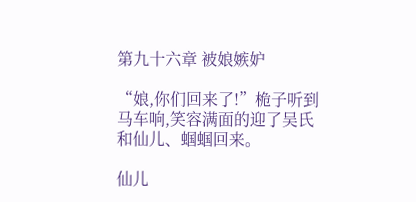第九十六章 被娘嫉妒

“娘,你们回来了!”桅子听到马车响,笑容满面的迎了吴氏和仙儿、蝈蝈回来。

仙儿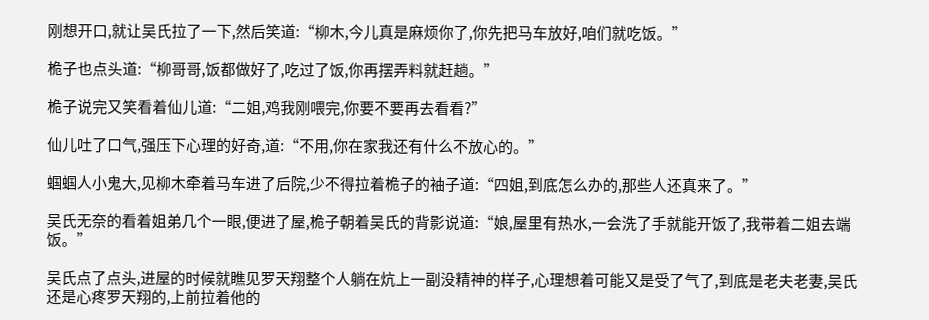刚想开口,就让吴氏拉了一下,然后笑道:“柳木,今儿真是麻烦你了,你先把马车放好,咱们就吃饭。”

桅子也点头道:“柳哥哥,饭都做好了,吃过了饭,你再摆弄料就赶趟。”

桅子说完又笑看着仙儿道:“二姐,鸡我刚喂完,你要不要再去看看?”

仙儿吐了口气,强压下心理的好奇,道:“不用,你在家我还有什么不放心的。”

蝈蝈人小鬼大,见柳木牵着马车进了后院,少不得拉着桅子的袖子道:“四姐,到底怎么办的,那些人还真来了。”

吴氏无奈的看着姐弟几个一眼,便进了屋,桅子朝着吴氏的背影说道:“娘,屋里有热水,一会洗了手就能开饭了,我带着二姐去端饭。”

吴氏点了点头,进屋的时候就瞧见罗天翔整个人躺在炕上一副没精神的样子,心理想着可能又是受了气了,到底是老夫老妻,吴氏还是心疼罗天翔的,上前拉着他的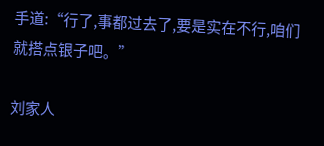手道:“行了,事都过去了,要是实在不行,咱们就搭点银子吧。”

刘家人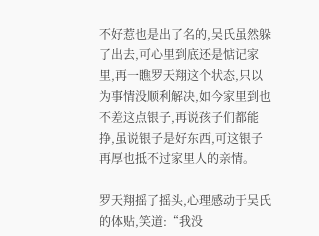不好惹也是出了名的,吴氏虽然躲了出去,可心里到底还是惦记家里,再一瞧罗天翔这个状态,只以为事情没顺利解决,如今家里到也不差这点银子,再说孩子们都能挣,虽说银子是好东西,可这银子再厚也抵不过家里人的亲情。

罗天翔摇了摇头,心理感动于吴氏的体贴,笑道:“我没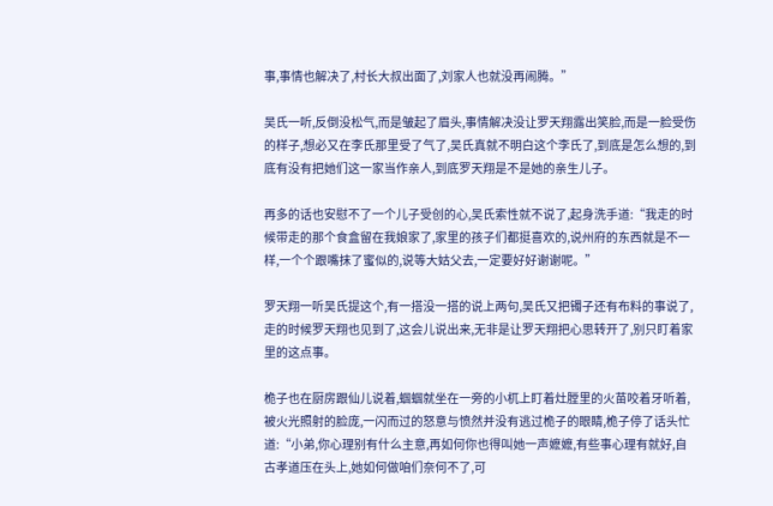事,事情也解决了,村长大叔出面了,刘家人也就没再闹腾。”

吴氏一听,反倒没松气,而是皱起了眉头,事情解决没让罗天翔露出笑脸,而是一脸受伤的样子,想必又在李氏那里受了气了,吴氏真就不明白这个李氏了,到底是怎么想的,到底有没有把她们这一家当作亲人,到底罗天翔是不是她的亲生儿子。

再多的话也安慰不了一个儿子受创的心,吴氏索性就不说了,起身洗手道:“我走的时候带走的那个食盒留在我娘家了,家里的孩子们都挺喜欢的,说州府的东西就是不一样,一个个跟嘴抹了蜜似的,说等大姑父去,一定要好好谢谢呢。”

罗天翔一听吴氏提这个,有一搭没一搭的说上两句,吴氏又把镯子还有布料的事说了,走的时候罗天翔也见到了,这会儿说出来,无非是让罗天翔把心思转开了,别只盯着家里的这点事。

桅子也在厨房跟仙儿说着,蝈蝈就坐在一旁的小杌上盯着灶膛里的火苗咬着牙听着,被火光照射的脸庞,一闪而过的怒意与愤然并没有逃过桅子的眼睛,桅子停了话头忙道:“小弟,你心理别有什么主意,再如何你也得叫她一声嬷嬷,有些事心理有就好,自古孝道压在头上,她如何做咱们奈何不了,可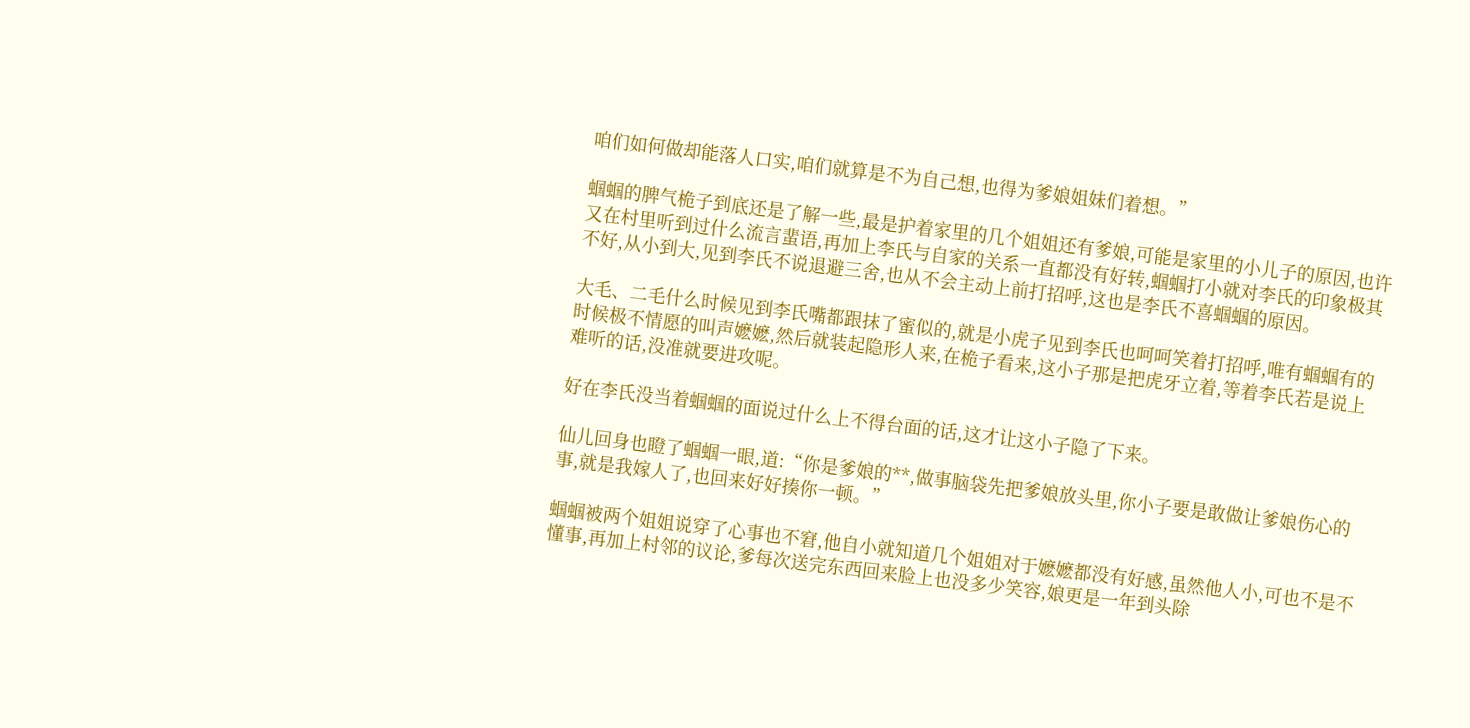咱们如何做却能落人口实,咱们就算是不为自己想,也得为爹娘姐妹们着想。”

蝈蝈的脾气桅子到底还是了解一些,最是护着家里的几个姐姐还有爹娘,可能是家里的小儿子的原因,也许又在村里听到过什么流言蜚语,再加上李氏与自家的关系一直都没有好转,蝈蝈打小就对李氏的印象极其不好,从小到大,见到李氏不说退避三舍,也从不会主动上前打招呼,这也是李氏不喜蝈蝈的原因。

大毛、二毛什么时候见到李氏嘴都跟抹了蜜似的,就是小虎子见到李氏也呵呵笑着打招呼,唯有蝈蝈有的时候极不情愿的叫声嬷嬷,然后就装起隐形人来,在桅子看来,这小子那是把虎牙立着,等着李氏若是说上难听的话,没准就要进攻呢。

好在李氏没当着蝈蝈的面说过什么上不得台面的话,这才让这小子隐了下来。

仙儿回身也瞪了蝈蝈一眼,道:“你是爹娘的**,做事脑袋先把爹娘放头里,你小子要是敢做让爹娘伤心的事,就是我嫁人了,也回来好好揍你一顿。”

蝈蝈被两个姐姐说穿了心事也不窘,他自小就知道几个姐姐对于嬷嬷都没有好感,虽然他人小,可也不是不懂事,再加上村邻的议论,爹每次送完东西回来脸上也没多少笑容,娘更是一年到头除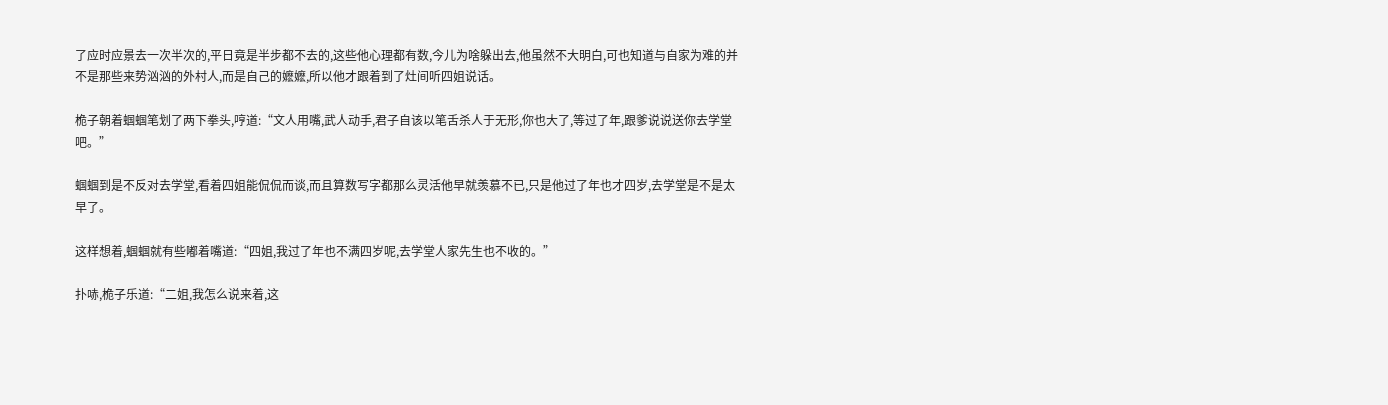了应时应景去一次半次的,平日竟是半步都不去的,这些他心理都有数,今儿为啥躲出去,他虽然不大明白,可也知道与自家为难的并不是那些来势汹汹的外村人,而是自己的嬷嬷,所以他才跟着到了灶间听四姐说话。

桅子朝着蝈蝈笔划了两下拳头,哼道:“文人用嘴,武人动手,君子自该以笔舌杀人于无形,你也大了,等过了年,跟爹说说送你去学堂吧。”

蝈蝈到是不反对去学堂,看着四姐能侃侃而谈,而且算数写字都那么灵活他早就羡慕不已,只是他过了年也才四岁,去学堂是不是太早了。

这样想着,蝈蝈就有些嘟着嘴道:“四姐,我过了年也不满四岁呢,去学堂人家先生也不收的。”

扑哧,桅子乐道:“二姐,我怎么说来着,这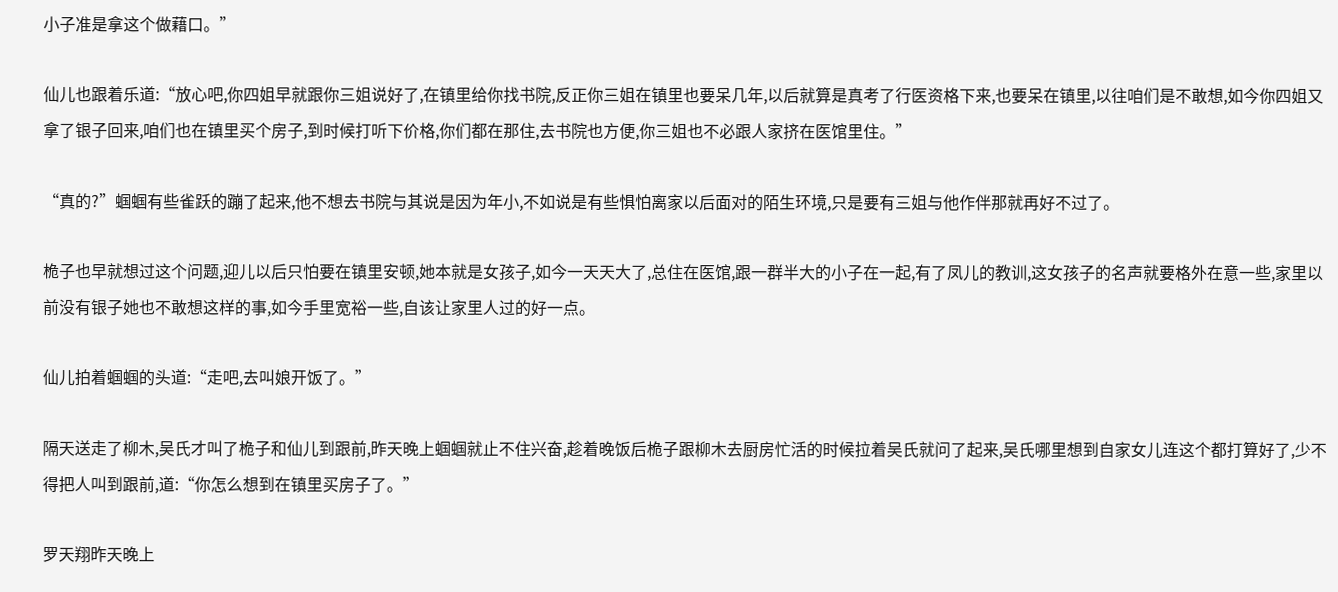小子准是拿这个做藉口。”

仙儿也跟着乐道:“放心吧,你四姐早就跟你三姐说好了,在镇里给你找书院,反正你三姐在镇里也要呆几年,以后就算是真考了行医资格下来,也要呆在镇里,以往咱们是不敢想,如今你四姐又拿了银子回来,咱们也在镇里买个房子,到时候打听下价格,你们都在那住,去书院也方便,你三姐也不必跟人家挤在医馆里住。”

“真的?”蝈蝈有些雀跃的蹦了起来,他不想去书院与其说是因为年小,不如说是有些惧怕离家以后面对的陌生环境,只是要有三姐与他作伴那就再好不过了。

桅子也早就想过这个问题,迎儿以后只怕要在镇里安顿,她本就是女孩子,如今一天天大了,总住在医馆,跟一群半大的小子在一起,有了凤儿的教训,这女孩子的名声就要格外在意一些,家里以前没有银子她也不敢想这样的事,如今手里宽裕一些,自该让家里人过的好一点。

仙儿拍着蝈蝈的头道:“走吧,去叫娘开饭了。”

隔天送走了柳木,吴氏才叫了桅子和仙儿到跟前,昨天晚上蝈蝈就止不住兴奋,趁着晚饭后桅子跟柳木去厨房忙活的时候拉着吴氏就问了起来,吴氏哪里想到自家女儿连这个都打算好了,少不得把人叫到跟前,道:“你怎么想到在镇里买房子了。”

罗天翔昨天晚上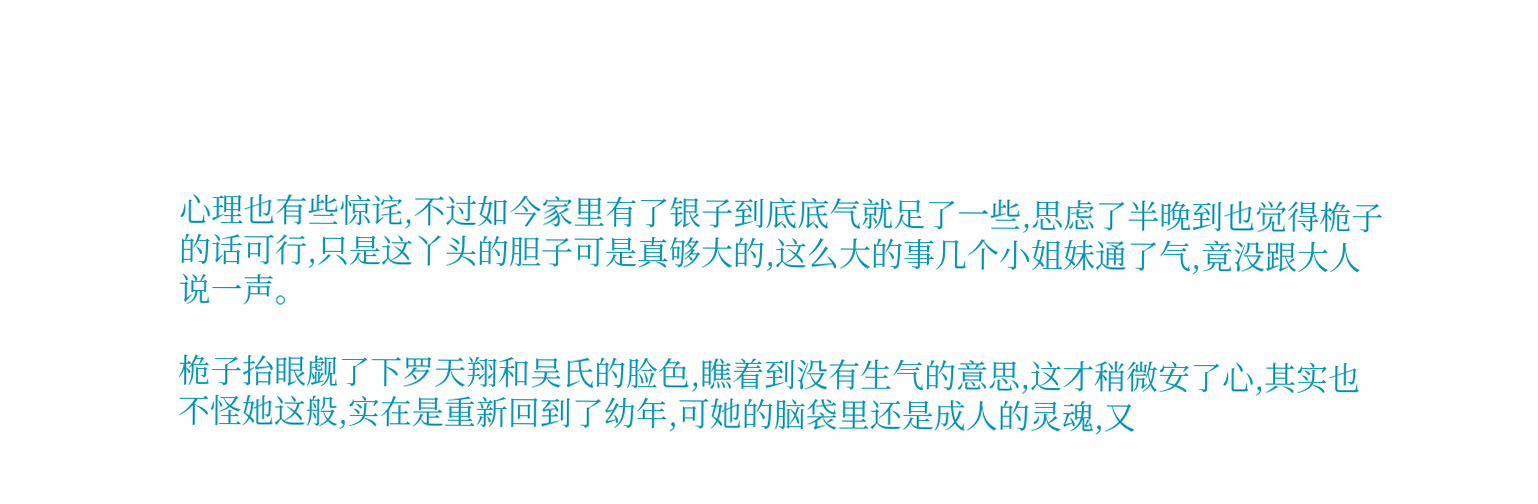心理也有些惊诧,不过如今家里有了银子到底底气就足了一些,思虑了半晚到也觉得桅子的话可行,只是这丫头的胆子可是真够大的,这么大的事几个小姐妹通了气,竟没跟大人说一声。

桅子抬眼觑了下罗天翔和吴氏的脸色,瞧着到没有生气的意思,这才稍微安了心,其实也不怪她这般,实在是重新回到了幼年,可她的脑袋里还是成人的灵魂,又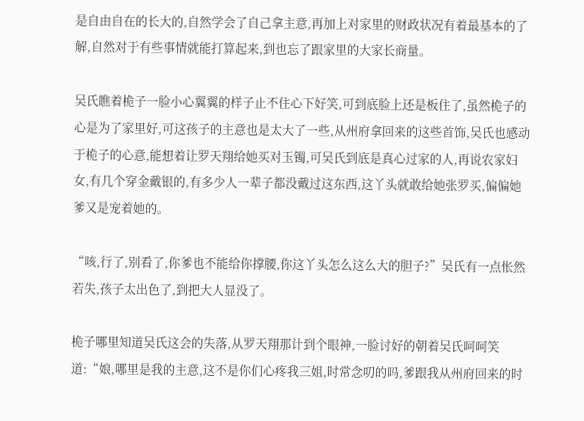是自由自在的长大的,自然学会了自己拿主意,再加上对家里的财政状况有着最基本的了解,自然对于有些事情就能打算起来,到也忘了跟家里的大家长商量。

吴氏瞧着桅子一脸小心翼翼的样子止不住心下好笑,可到底脸上还是板住了,虽然桅子的心是为了家里好,可这孩子的主意也是太大了一些,从州府拿回来的这些首饰,吴氏也感动于桅子的心意,能想着让罗天翔给她买对玉镯,可吴氏到底是真心过家的人,再说农家妇女,有几个穿金戴银的,有多少人一辈子都没戴过这东西,这丫头就敢给她张罗买,偏偏她爹又是宠着她的。

“咳,行了,别看了,你爹也不能给你撑腰,你这丫头怎么这么大的胆子?”吴氏有一点怅然若失,孩子太出色了,到把大人显没了。

桅子哪里知道吴氏这会的失落,从罗天翔那计到个眼神,一脸讨好的朝着吴氏呵呵笑道:“娘,哪里是我的主意,这不是你们心疼我三姐,时常念叨的吗,爹跟我从州府回来的时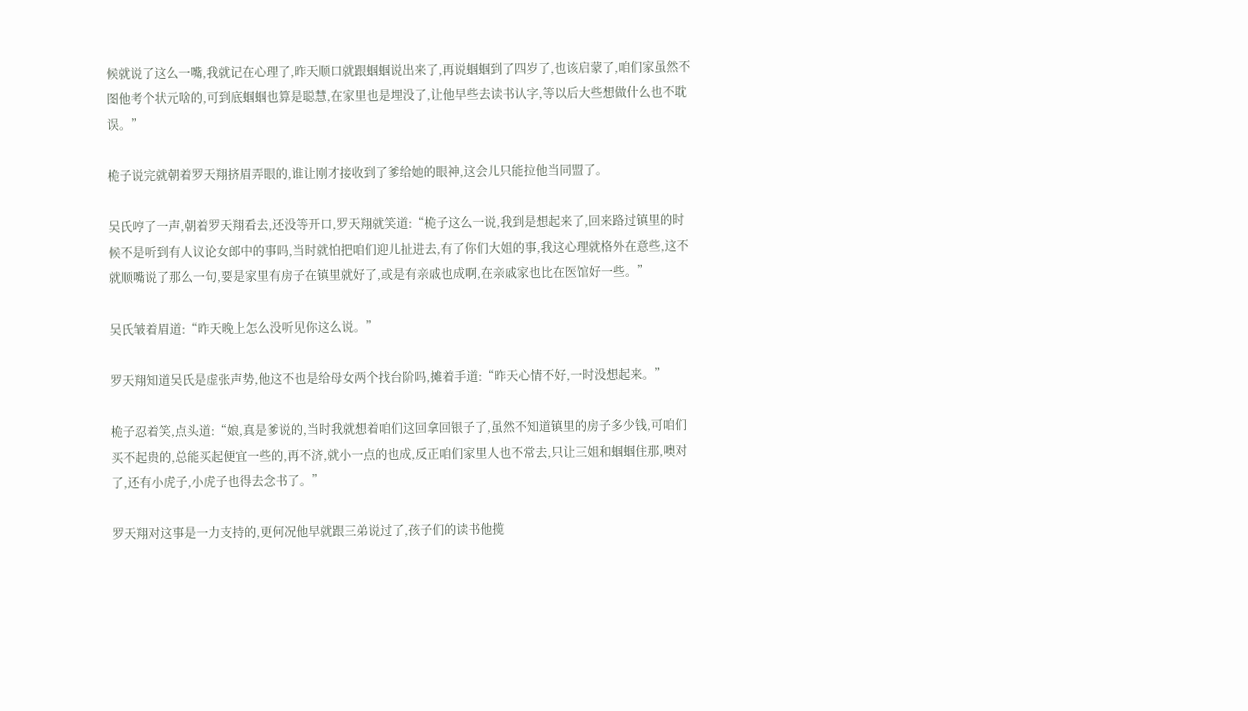候就说了这么一嘴,我就记在心理了,昨天顺口就跟蝈蝈说出来了,再说蝈蝈到了四岁了,也该启蒙了,咱们家虽然不图他考个状元啥的,可到底蝈蝈也算是聪慧,在家里也是埋没了,让他早些去读书认字,等以后大些想做什么也不耽误。”

桅子说完就朝着罗天翔挤眉弄眼的,谁让刚才接收到了爹给她的眼神,这会儿只能拉他当同盟了。

吴氏哼了一声,朝着罗天翔看去,还没等开口,罗天翔就笑道:“桅子这么一说,我到是想起来了,回来路过镇里的时候不是听到有人议论女郎中的事吗,当时就怕把咱们迎儿扯进去,有了你们大姐的事,我这心理就格外在意些,这不就顺嘴说了那么一句,要是家里有房子在镇里就好了,或是有亲戚也成啊,在亲戚家也比在医馆好一些。”

吴氏皱着眉道:“昨天晚上怎么没听见你这么说。”

罗天翔知道吴氏是虚张声势,他这不也是给母女两个找台阶吗,摊着手道:“昨天心情不好,一时没想起来。”

桅子忍着笑,点头道:“娘,真是爹说的,当时我就想着咱们这回拿回银子了,虽然不知道镇里的房子多少钱,可咱们买不起贵的,总能买起便宜一些的,再不济,就小一点的也成,反正咱们家里人也不常去,只让三姐和蝈蝈住那,噢对了,还有小虎子,小虎子也得去念书了。”

罗天翔对这事是一力支持的,更何况他早就跟三弟说过了,孩子们的读书他揽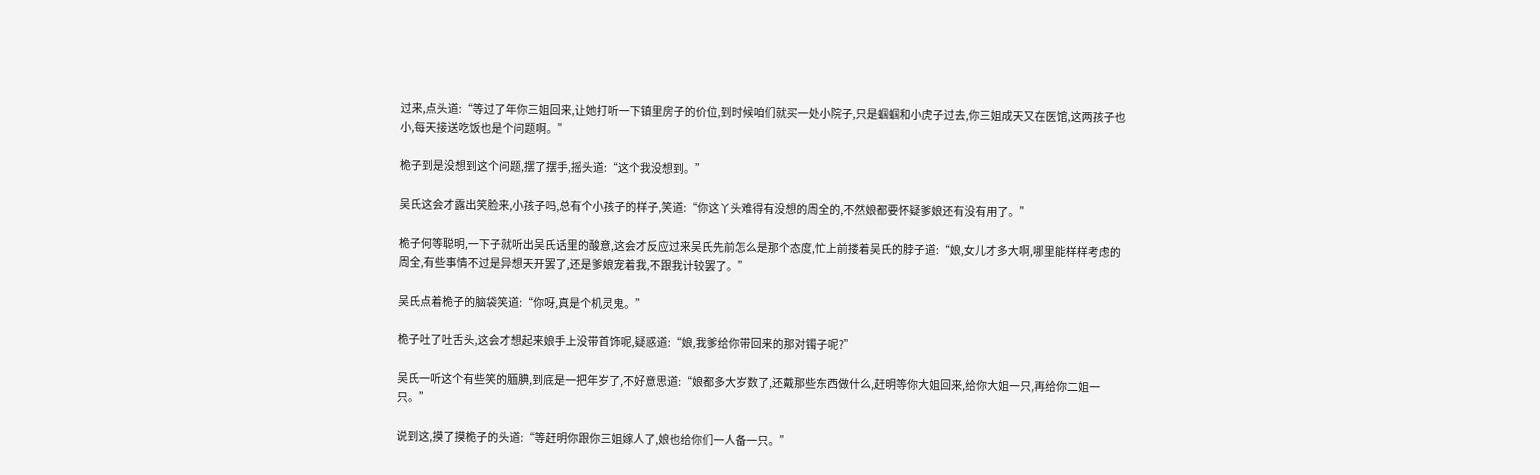过来,点头道:“等过了年你三姐回来,让她打听一下镇里房子的价位,到时候咱们就买一处小院子,只是蝈蝈和小虎子过去,你三姐成天又在医馆,这两孩子也小,每天接送吃饭也是个问题啊。”

桅子到是没想到这个问题,摆了摆手,摇头道:“这个我没想到。”

吴氏这会才露出笑脸来,小孩子吗,总有个小孩子的样子,笑道:“你这丫头难得有没想的周全的,不然娘都要怀疑爹娘还有没有用了。”

桅子何等聪明,一下子就听出吴氏话里的酸意,这会才反应过来吴氏先前怎么是那个态度,忙上前搂着吴氏的脖子道:“娘,女儿才多大啊,哪里能样样考虑的周全,有些事情不过是异想天开罢了,还是爹娘宠着我,不跟我计较罢了。”

吴氏点着桅子的脑袋笑道:“你呀,真是个机灵鬼。”

桅子吐了吐舌头,这会才想起来娘手上没带首饰呢,疑惑道:“娘,我爹给你带回来的那对镯子呢?”

吴氏一听这个有些笑的腼腆,到底是一把年岁了,不好意思道:“娘都多大岁数了,还戴那些东西做什么,赶明等你大姐回来,给你大姐一只,再给你二姐一只。”

说到这,摸了摸桅子的头道:“等赶明你跟你三姐嫁人了,娘也给你们一人备一只。”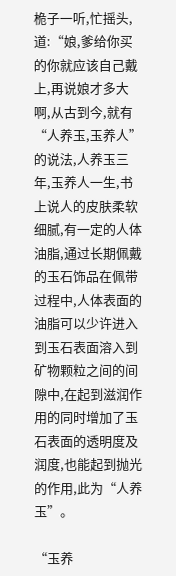桅子一听,忙摇头,道:“娘,爹给你买的你就应该自己戴上,再说娘才多大啊,从古到今,就有“人养玉,玉养人”的说法,人养玉三年,玉养人一生,书上说人的皮肤柔软细腻,有一定的人体油脂,通过长期佩戴的玉石饰品在佩带过程中,人体表面的油脂可以少许进入到玉石表面溶入到矿物颗粒之间的间隙中,在起到滋润作用的同时增加了玉石表面的透明度及润度,也能起到抛光的作用,此为“人养玉”。

“玉养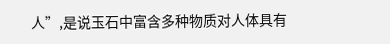人”,是说玉石中富含多种物质对人体具有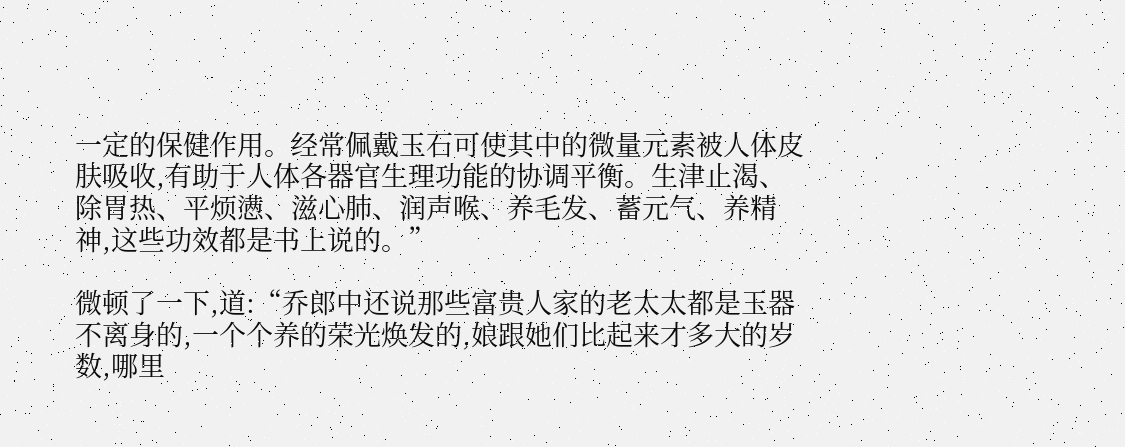一定的保健作用。经常佩戴玉石可使其中的微量元素被人体皮肤吸收,有助于人体各器官生理功能的协调平衡。生津止渴、除胃热、平烦懑、滋心肺、润声喉、养毛发、蓄元气、养精神,这些功效都是书上说的。”

微顿了一下,道:“乔郎中还说那些富贵人家的老太太都是玉器不离身的,一个个养的荣光焕发的,娘跟她们比起来才多大的岁数,哪里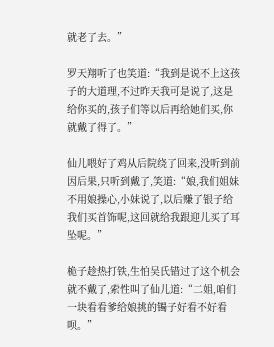就老了去。”

罗天翔听了也笑道:“我到是说不上这孩子的大道理,不过昨天我可是说了,这是给你买的,孩子们等以后再给她们买,你就戴了得了。”

仙儿喂好了鸡从后院绕了回来,没听到前因后果,只听到戴了,笑道:“娘,我们姐妹不用娘操心,小妹说了,以后赚了银子给我们买首饰呢,这回就给我跟迎儿买了耳坠呢。”

桅子趁热打铁,生怕吴氏错过了这个机会就不戴了,索性叫了仙儿道:“二姐,咱们一块看看爹给娘挑的镯子好看不好看呗。”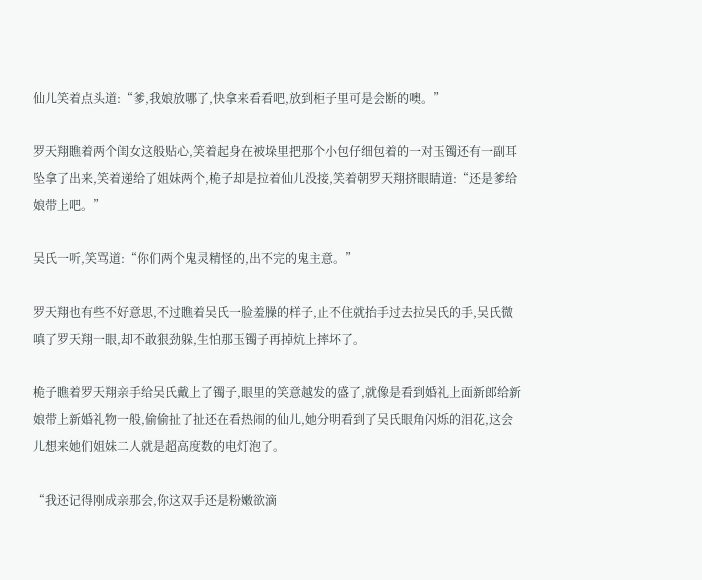仙儿笑着点头道:“爹,我娘放哪了,快拿来看看吧,放到柜子里可是会断的噢。”

罗天翔瞧着两个闺女这般贴心,笑着起身在被垛里把那个小包仔细包着的一对玉镯还有一副耳坠拿了出来,笑着递给了姐妹两个,桅子却是拉着仙儿没接,笑着朝罗天翔挤眼睛道:“还是爹给娘带上吧。”

吴氏一听,笑骂道:“你们两个鬼灵精怪的,出不完的鬼主意。”

罗天翔也有些不好意思,不过瞧着吴氏一脸羞臊的样子,止不住就抬手过去拉吴氏的手,吴氏微嗔了罗天翔一眼,却不敢狠劲躲,生怕那玉镯子再掉炕上摔坏了。

桅子瞧着罗天翔亲手给吴氏戴上了镯子,眼里的笑意越发的盛了,就像是看到婚礼上面新郎给新娘带上新婚礼物一般,偷偷扯了扯还在看热闹的仙儿,她分明看到了吴氏眼角闪烁的泪花,这会儿想来她们姐妹二人就是超高度数的电灯泡了。

“我还记得刚成亲那会,你这双手还是粉嫩欲滴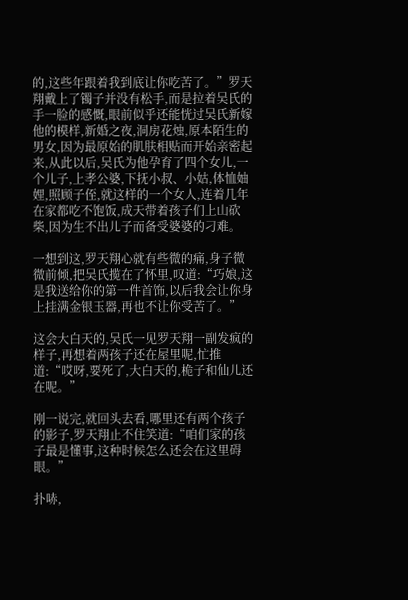的,这些年跟着我到底让你吃苦了。”罗天翔戴上了镯子并没有松手,而是拉着吴氏的手一脸的感慨,眼前似乎还能恍过吴氏新嫁他的模样,新婚之夜,洞房花烛,原本陌生的男女,因为最原始的肌肤相贴而开始亲密起来,从此以后,吴氏为他孕育了四个女儿,一个儿子,上孝公婆,下抚小叔、小姑,体恤妯娌,照顾子侄,就这样的一个女人,连着几年在家都吃不饱饭,成天带着孩子们上山砍柴,因为生不出儿子而备受婆婆的刁难。

一想到这,罗天翔心就有些微的痛,身子微微前倾,把吴氏揽在了怀里,叹道:“巧娘,这是我送给你的第一件首饰,以后我会让你身上挂满金银玉器,再也不让你受苦了。”

这会大白天的,吴氏一见罗天翔一副发疯的样子,再想着两孩子还在屋里呢,忙推道:“哎呀,要死了,大白天的,桅子和仙儿还在呢。”

刚一说完,就回头去看,哪里还有两个孩子的影子,罗天翔止不住笑道:“咱们家的孩子最是懂事,这种时候怎么还会在这里碍眼。”

扑哧,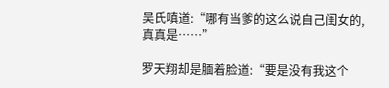吴氏嗔道:“哪有当爹的这么说自己闺女的,真真是……”

罗天翔却是腼着脸道:“要是没有我这个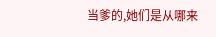当爹的,她们是从哪来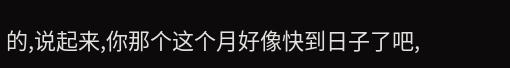的,说起来,你那个这个月好像快到日子了吧,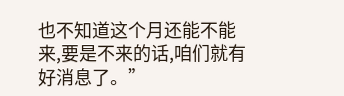也不知道这个月还能不能来,要是不来的话,咱们就有好消息了。”